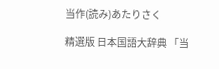当作(読み)あたりさく

精選版 日本国語大辞典 「当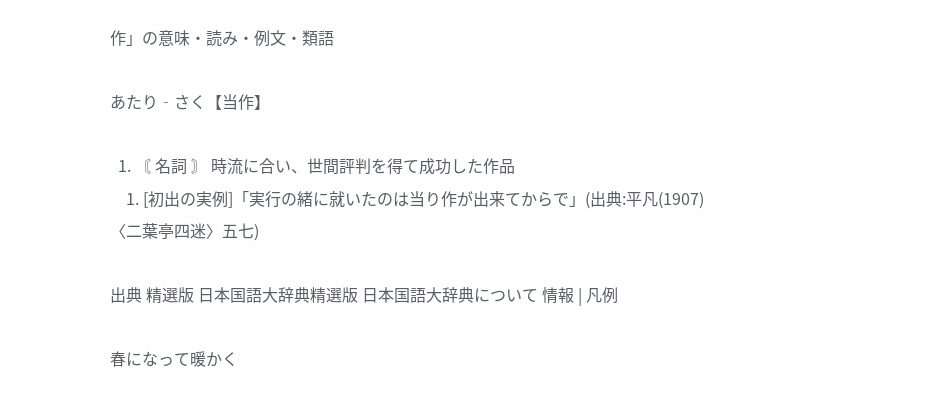作」の意味・読み・例文・類語

あたり‐さく【当作】

  1. 〘 名詞 〙 時流に合い、世間評判を得て成功した作品
    1. [初出の実例]「実行の緒に就いたのは当り作が出来てからで」(出典:平凡(1907)〈二葉亭四迷〉五七)

出典 精選版 日本国語大辞典精選版 日本国語大辞典について 情報 | 凡例

春になって暖かく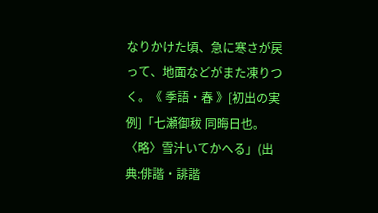なりかけた頃、急に寒さが戻って、地面などがまた凍りつく。《 季語・春 》[初出の実例]「七瀬御秡 同晦日也。〈略〉雪汁いてかへる」(出典:俳諧・誹諧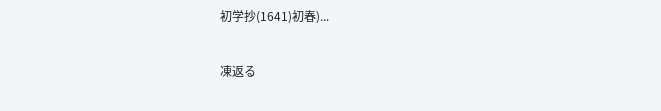初学抄(1641)初春)...

凍返る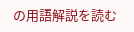の用語解説を読む